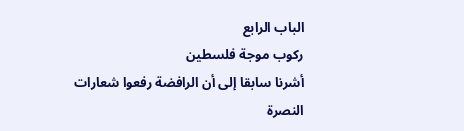الباب الرابع
ركوب موجة فلسطين
أشرنا سابقا إلى أن الرافضة رفعوا شعارات النصرة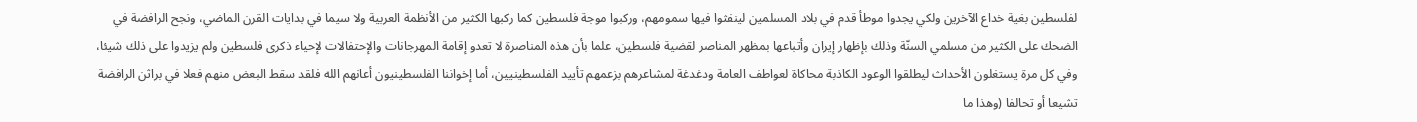لفلسطين بغية خداع الآخرين ولكي يجدوا موطأ قدم في بلاد المسلمين لينفثوا فيها سمومهم، وركبوا موجة فلسطين كما ركبها الكثير من الأنظمة العربية ولا سيما في بدايات القرن الماضي، ونجح الرافضة في الضحك على الكثير من مسلمي السنّة وذلك بإظهار إيران وأتباعها بمظهر المناصر لقضية فلسطين، علما بأن هذه المناصرة لا تعدو إقامة المهرجانات والإحتفالات لإحياء ذكرى فلسطين ولم يزيدوا على ذلك شيئا، وفي كل مرة يستغلون الأحداث ليطلقوا الوعود الكاذبة محاكاة لعواطف العامة ودغدغة لمشاعرهم بزعمهم تأييد الفلسطينيين، أما إخواننا الفلسطينيون أعانهم الله فلقد سقط البعض منهم فعلا في براثن الرافضة تشيعا أو تحالفا (وهذا ما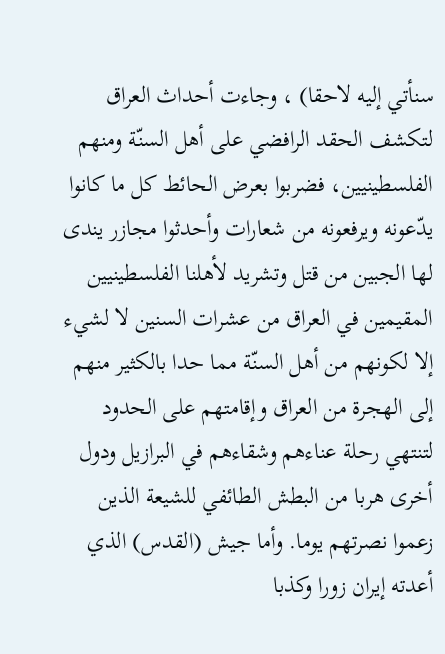سنأتي إليه لاحقا) ، وجاءت أحداث العراق لتكشف الحقد الرافضي على أهل السنّة ومنهم الفلسطينيين، فضربوا بعرض الحائط كل ما كانوا يدّعونه ويرفعونه من شعارات وأحدثوا مجازر يندى لها الجبين من قتل وتشريد لأهلنا الفلسطينيين المقيمين في العراق من عشرات السنين لا لشيء إلا لكونهم من أهل السنّة مما حدا بالكثير منهم إلى الهجرة من العراق وإقامتهم على الحدود لتنتهي رحلة عناءهم وشقاءهم في البرازيل ودول أخرى هربا من البطش الطائفي للشيعة الذين زعموا نصرتهم يوما. وأما جيش (القدس) الذي أعدته إيران زورا وكذبا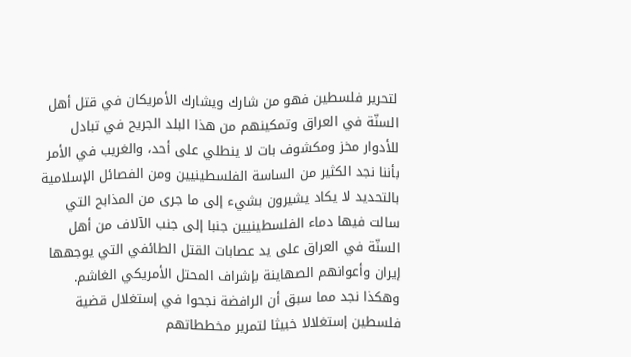لتحرير فلسطين فهو من شارك ويشارك الأمريكان في قتل أهل السنّة في العراق وتمكينهم من هذا البلد الجريح في تبادل للأدوار مخز ومكشوف بات لا ينطلي على أحد، والغريب في الأمر بأننا نجد الكثير من الساسة الفلسطينيين ومن الفصائل الإسلامية بالتحديد لا يكاد يشيرون بشيء إلى ما جرى من المذابح التي سالت فيها دماء الفلسطينيين جنبا إلى جنب الآلاف من أهل السنّة في العراق على يد عصابات القتل الطائفي التي يوجهها إيران وأعوانهم الصهاينة بإشراف المحتل الأمريكي الغاشم.
وهكذا نجد مما سبق أن الرافضة نجحوا في إستغلال قضية فلسطين إستغلالا خبيثا لتمرير مخططاتهم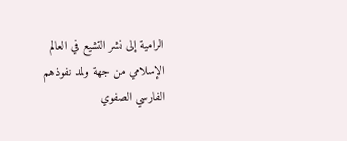الرامية إلى نشر التشيع في العالم الإسلامي من جهة ولمد نفوذهم الفارسي الصفوي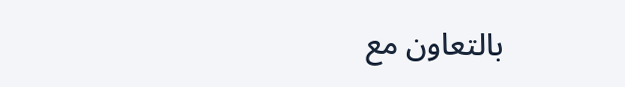بالتعاون مع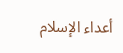أعداء الإسلام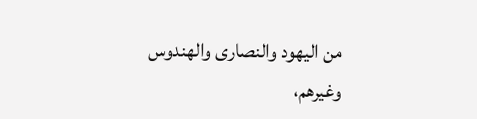من اليهود والنصارى والهندوس وغيرهم،